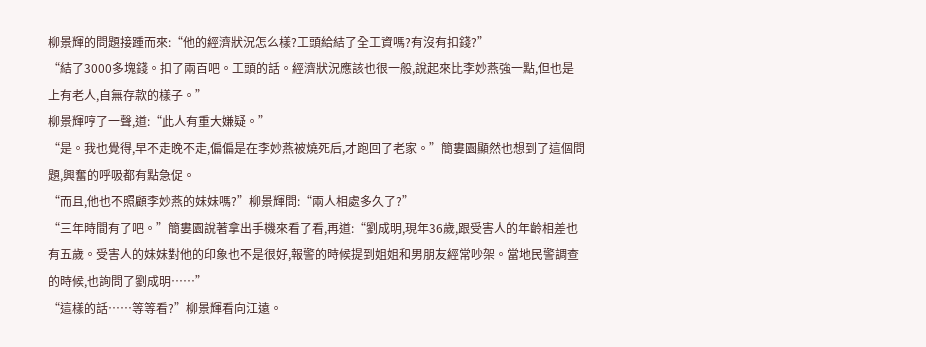柳景輝的問題接踵而來:“他的經濟狀況怎么樣?工頭給結了全工資嗎?有沒有扣錢?”
“結了3000多塊錢。扣了兩百吧。工頭的話。經濟狀況應該也很一般,說起來比李妙燕強一點,但也是上有老人,自無存款的樣子。”
柳景輝哼了一聲,道:“此人有重大嫌疑。”
“是。我也覺得,早不走晚不走,偏偏是在李妙燕被燒死后,才跑回了老家。”簡婁園顯然也想到了這個問題,興奮的呼吸都有點急促。
“而且,他也不照顧李妙燕的妹妹嗎?”柳景輝問:“兩人相處多久了?”
“三年時間有了吧。”簡婁園說著拿出手機來看了看,再道:“劉成明,現年36歲,跟受害人的年齡相差也有五歲。受害人的妹妹對他的印象也不是很好,報警的時候提到姐姐和男朋友經常吵架。當地民警調查的時候,也詢問了劉成明……”
“這樣的話……等等看?”柳景輝看向江遠。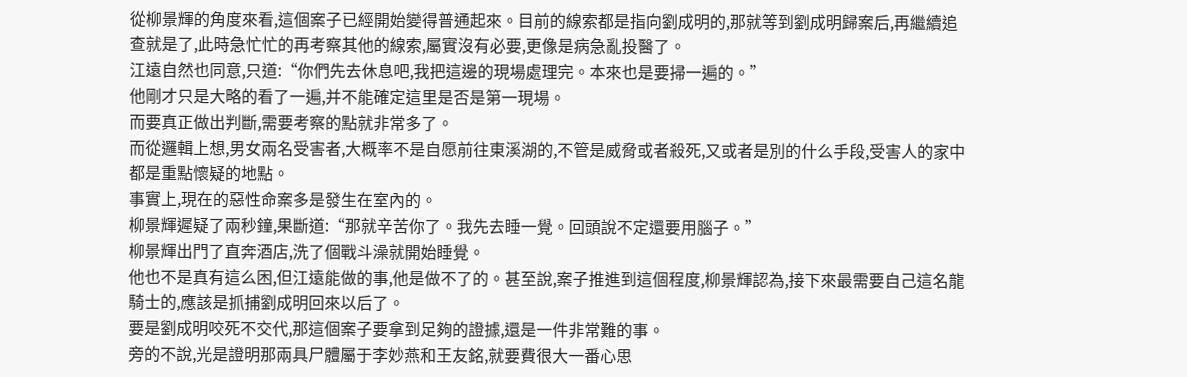從柳景輝的角度來看,這個案子已經開始變得普通起來。目前的線索都是指向劉成明的,那就等到劉成明歸案后,再繼續追查就是了,此時急忙忙的再考察其他的線索,屬實沒有必要,更像是病急亂投醫了。
江遠自然也同意,只道:“你們先去休息吧,我把這邊的現場處理完。本來也是要掃一遍的。”
他剛才只是大略的看了一遍,并不能確定這里是否是第一現場。
而要真正做出判斷,需要考察的點就非常多了。
而從邏輯上想,男女兩名受害者,大概率不是自愿前往東溪湖的,不管是威脅或者殺死,又或者是別的什么手段,受害人的家中都是重點懷疑的地點。
事實上,現在的惡性命案多是發生在室內的。
柳景輝遲疑了兩秒鐘,果斷道:“那就辛苦你了。我先去睡一覺。回頭說不定還要用腦子。”
柳景輝出門了直奔酒店,洗了個戰斗澡就開始睡覺。
他也不是真有這么困,但江遠能做的事,他是做不了的。甚至說,案子推進到這個程度,柳景輝認為,接下來最需要自己這名龍騎士的,應該是抓捕劉成明回來以后了。
要是劉成明咬死不交代,那這個案子要拿到足夠的證據,還是一件非常難的事。
旁的不說,光是證明那兩具尸體屬于李妙燕和王友銘,就要費很大一番心思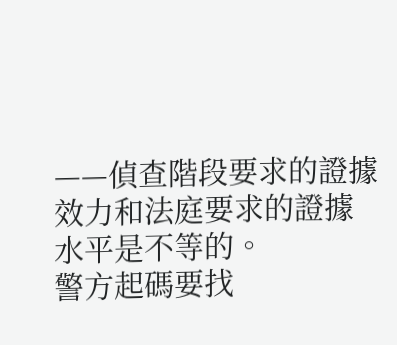——偵查階段要求的證據效力和法庭要求的證據水平是不等的。
警方起碼要找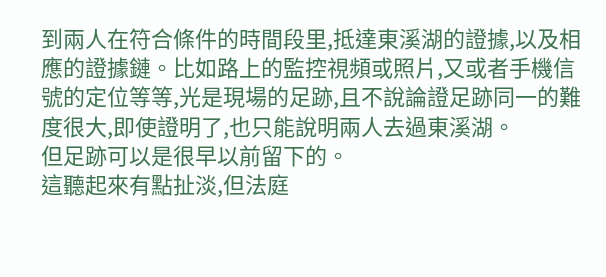到兩人在符合條件的時間段里,抵達東溪湖的證據,以及相應的證據鏈。比如路上的監控視頻或照片,又或者手機信號的定位等等,光是現場的足跡,且不說論證足跡同一的難度很大,即使證明了,也只能說明兩人去過東溪湖。
但足跡可以是很早以前留下的。
這聽起來有點扯淡,但法庭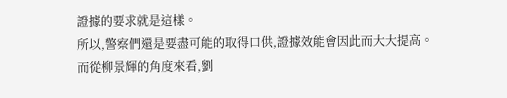證據的要求就是這樣。
所以,警察們還是要盡可能的取得口供,證據效能會因此而大大提高。
而從柳景輝的角度來看,劉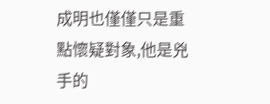成明也僅僅只是重點懷疑對象,他是兇手的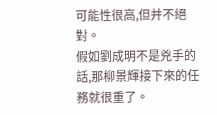可能性很高,但并不絕對。
假如劉成明不是兇手的話,那柳景輝接下來的任務就很重了。